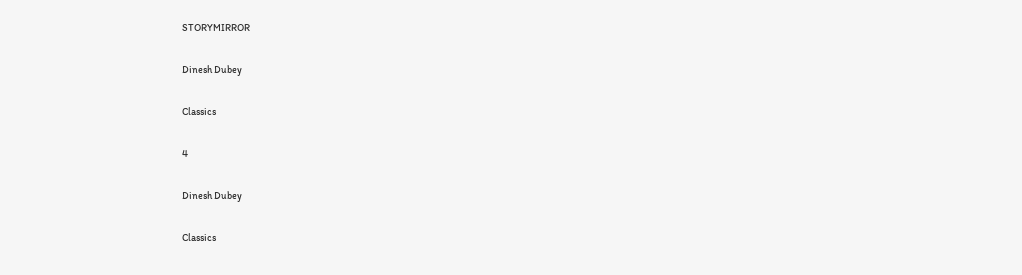STORYMIRROR

Dinesh Dubey

Classics

4

Dinesh Dubey

Classics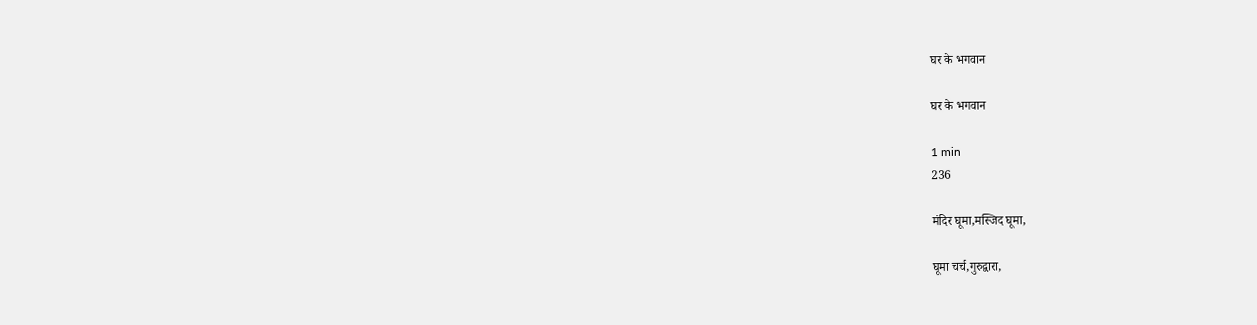घर के भगवान

घर के भगवान

1 min
236

मंदिर घूमा,मस्जिद घूमा,

घूमा चर्च,गुरुद्वारा,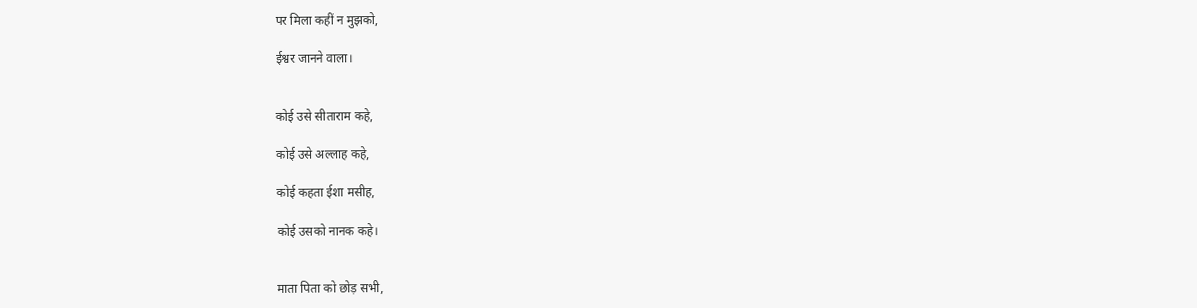पर मिला कहीं न मुझको,

ईश्वर जानने वाला।


कोई उसे सीताराम कहे,

कोई उसे अल्लाह कहे,

कोई कहता ईशा मसीह,

कोई उसको नानक कहे।


माता पिता को छोड़ सभी,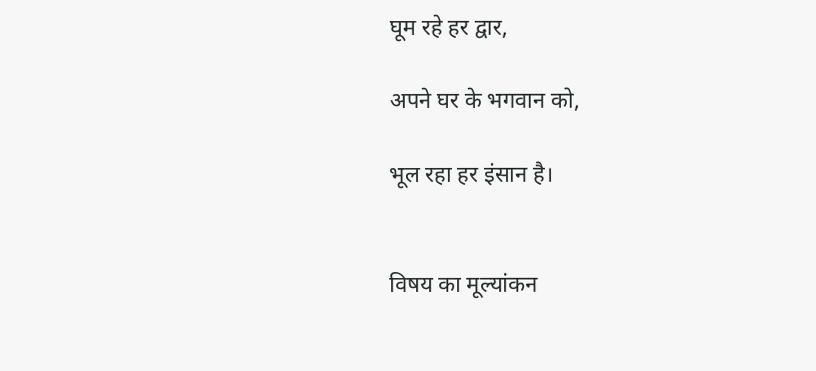घूम रहे हर द्वार,

अपने घर के भगवान को,

भूल रहा हर इंसान है।


विषय का मूल्यांकन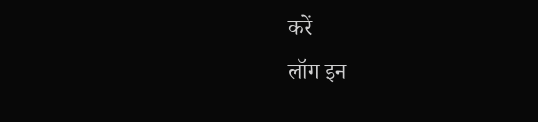करें
लॉग इन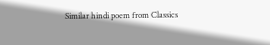Similar hindi poem from Classics